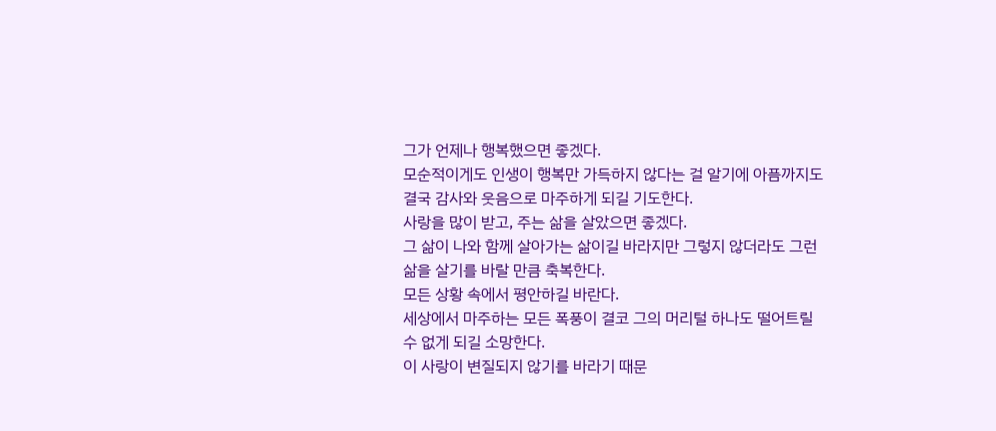그가 언제나 행복했으면 좋겠다.
모순적이게도 인생이 행복만 가득하지 않다는 걸 알기에 아픔까지도 결국 감사와 웃음으로 마주하게 되길 기도한다.
사랑을 많이 받고, 주는 삶을 살았으면 좋겠다.
그 삶이 나와 함께 살아가는 삶이길 바라지만 그렇지 않더라도 그런 삶을 살기를 바랄 만큼 축복한다.
모든 상황 속에서 평안하길 바란다.
세상에서 마주하는 모든 폭풍이 결코 그의 머리털 하나도 떨어트릴 수 없게 되길 소망한다.
이 사랑이 변질되지 않기를 바라기 때문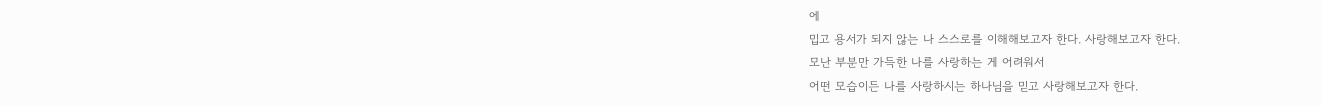에
밉고 용서가 되지 않는 나 스스로를 이해해보고자 한다. 사랑해보고자 한다.
모난 부분만 가득한 나를 사랑하는 게 어려워서
어떤 모습이든 나를 사랑하시는 하나님을 믿고 사랑해보고자 한다.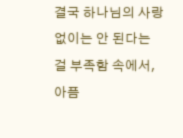결국 하나님의 사랑 없이는 안 된다는 걸 부족함 속에서, 아픔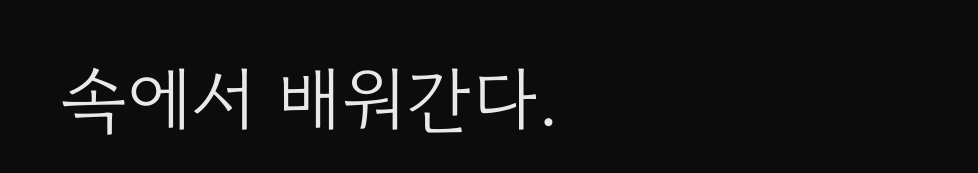속에서 배워간다.